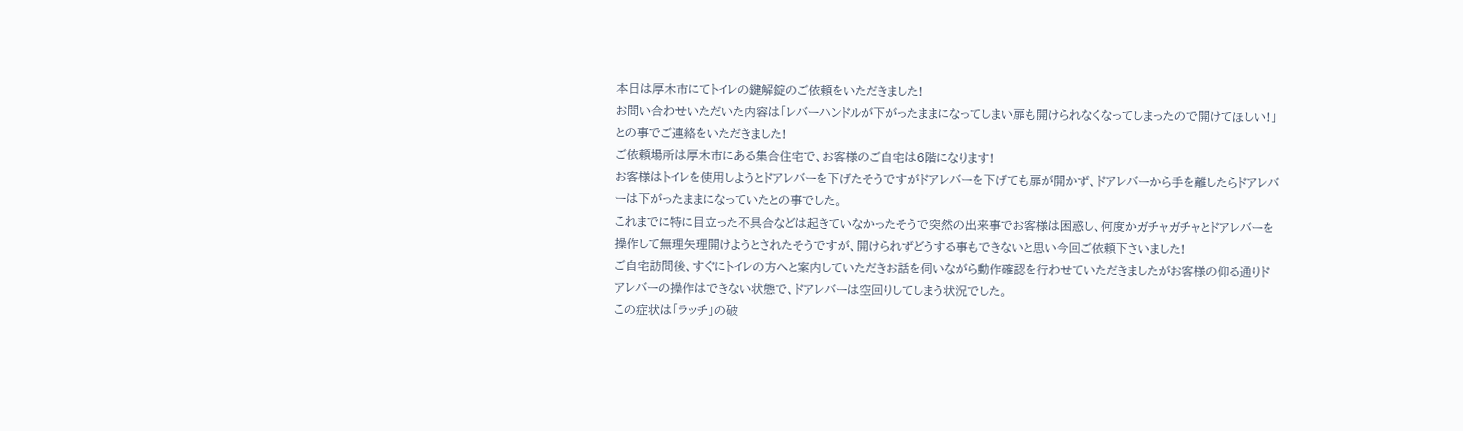本日は厚木市にてトイレの鍵解錠のご依頼をいただきました!
お問い合わせいただいた内容は「レバーハンドルが下がったままになってしまい扉も開けられなくなってしまったので開けてほしい!」との事でご連絡をいただきました!
ご依頼場所は厚木市にある集合住宅で、お客様のご自宅は6階になります!
お客様はトイレを使用しようとドアレバーを下げたそうですがドアレバーを下げても扉が開かず、ドアレバーから手を離したらドアレバーは下がったままになっていたとの事でした。
これまでに特に目立った不具合などは起きていなかったそうで突然の出来事でお客様は困惑し、何度かガチャガチャとドアレバーを操作して無理矢理開けようとされたそうですが、開けられずどうする事もできないと思い今回ご依頼下さいました!
ご自宅訪問後、すぐにトイレの方へと案内していただきお話を伺いながら動作確認を行わせていただきましたがお客様の仰る通りドアレバーの操作はできない状態で、ドアレバーは空回りしてしまう状況でした。
この症状は「ラッチ」の破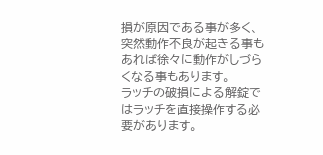損が原因である事が多く、突然動作不良が起きる事もあれば徐々に動作がしづらくなる事もあります。
ラッチの破損による解錠ではラッチを直接操作する必要があります。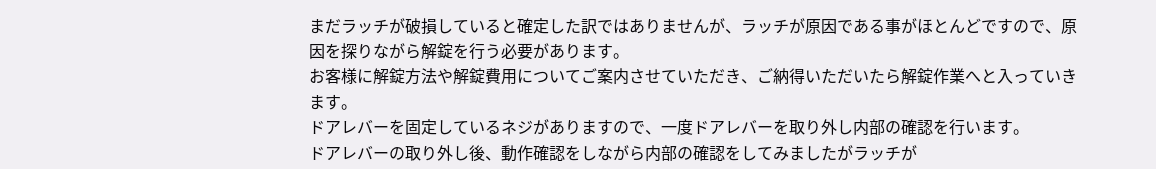まだラッチが破損していると確定した訳ではありませんが、ラッチが原因である事がほとんどですので、原因を探りながら解錠を行う必要があります。
お客様に解錠方法や解錠費用についてご案内させていただき、ご納得いただいたら解錠作業へと入っていきます。
ドアレバーを固定しているネジがありますので、一度ドアレバーを取り外し内部の確認を行います。
ドアレバーの取り外し後、動作確認をしながら内部の確認をしてみましたがラッチが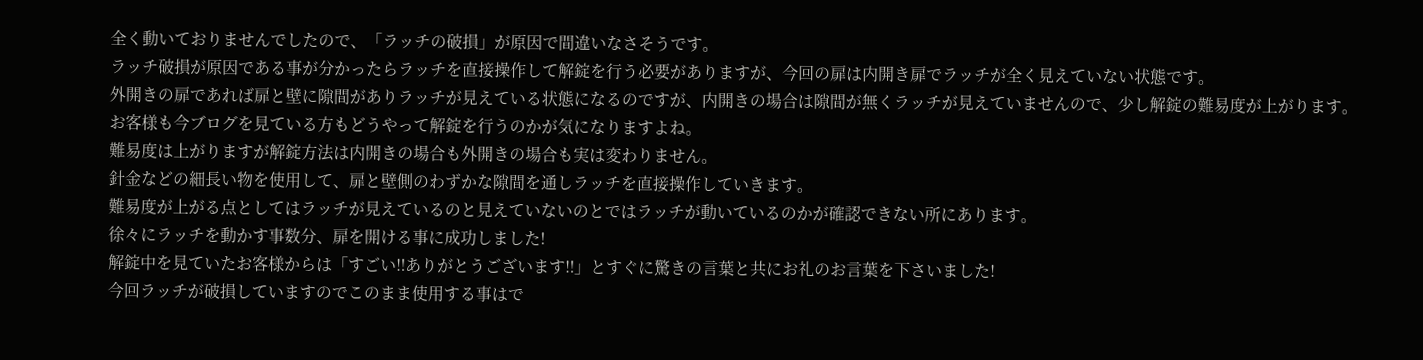全く動いておりませんでしたので、「ラッチの破損」が原因で間違いなさそうです。
ラッチ破損が原因である事が分かったらラッチを直接操作して解錠を行う必要がありますが、今回の扉は内開き扉でラッチが全く見えていない状態です。
外開きの扉であれば扉と壁に隙間がありラッチが見えている状態になるのですが、内開きの場合は隙間が無くラッチが見えていませんので、少し解錠の難易度が上がります。
お客様も今ブログを見ている方もどうやって解錠を行うのかが気になりますよね。
難易度は上がりますが解錠方法は内開きの場合も外開きの場合も実は変わりません。
針金などの細長い物を使用して、扉と壁側のわずかな隙間を通しラッチを直接操作していきます。
難易度が上がる点としてはラッチが見えているのと見えていないのとではラッチが動いているのかが確認できない所にあります。
徐々にラッチを動かす事数分、扉を開ける事に成功しました!
解錠中を見ていたお客様からは「すごい‼ありがとうございます‼」とすぐに驚きの言葉と共にお礼のお言葉を下さいました!
今回ラッチが破損していますのでこのまま使用する事はで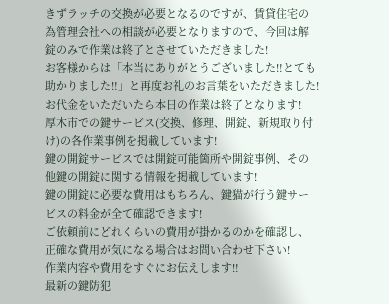きずラッチの交換が必要となるのですが、賃貸住宅の為管理会社への相談が必要となりますので、今回は解錠のみで作業は終了とさせていただきました!
お客様からは「本当にありがとうございました‼とても助かりました‼」と再度お礼のお言葉をいただきました!
お代金をいただいたら本日の作業は終了となります!
厚木市での鍵サービス(交換、修理、開錠、新規取り付け)の各作業事例を掲載しています!
鍵の開錠サービスでは開錠可能箇所や開錠事例、その他鍵の開錠に関する情報を掲載しています!
鍵の開錠に必要な費用はもちろん、鍵猫が行う鍵サービスの料金が全て確認できます!
ご依頼前にどれくらいの費用が掛かるのかを確認し、正確な費用が気になる場合はお問い合わせ下さい!
作業内容や費用をすぐにお伝えします‼
最新の鍵防犯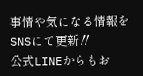事情や気になる情報をSNSにて更新‼
公式LINEからもお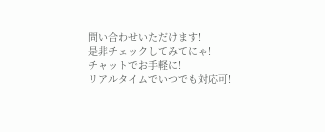問い合わせいただけます!
是非チェックしてみてにゃ!
チャットでお手軽に!
リアルタイムでいつでも対応可!